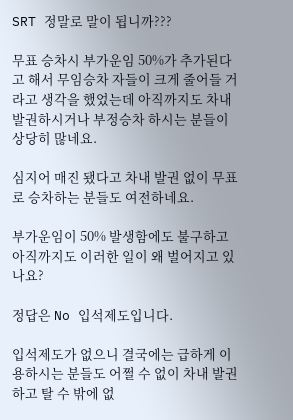SRT 정말로 말이 됩니까???

무표 승차시 부가운임 50%가 추가된다고 해서 무임승차 자들이 크게 줄어들 거라고 생각을 했었는데 아직까지도 차내 발권하시거나 부정승차 하시는 분들이 상당히 많네요.

심지어 매진 됐다고 차내 발권 없이 무표로 승차하는 분들도 여전하네요.

부가운임이 50% 발생함에도 불구하고 아직까지도 이러한 일이 왜 벌어지고 있나요?

정답은 No 입석제도입니다.

입석제도가 없으니 결국에는 급하게 이용하시는 분들도 어쩔 수 없이 차내 발권하고 탈 수 밖에 없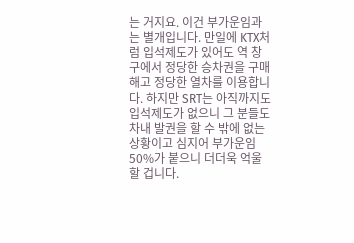는 거지요. 이건 부가운임과는 별개입니다. 만일에 KTX처럼 입석제도가 있어도 역 창구에서 정당한 승차권을 구매해고 정당한 열차를 이용합니다. 하지만 SRT는 아직까지도 입석제도가 없으니 그 분들도 차내 발권을 할 수 밖에 없는 상황이고 심지어 부가운임 50%가 붙으니 더더욱 억울할 겁니다.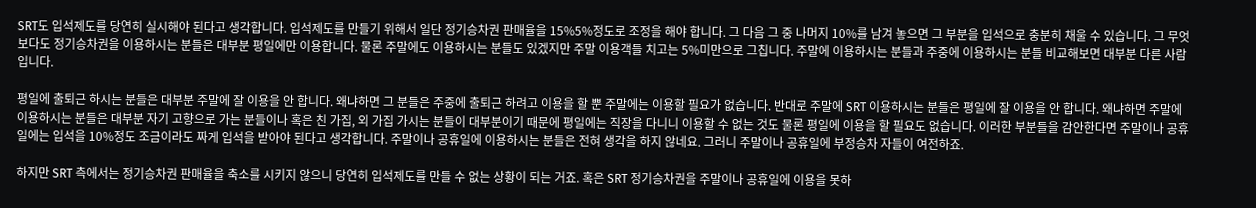SRT도 입석제도를 당연히 실시해야 된다고 생각합니다. 입석제도를 만들기 위해서 일단 정기승차권 판매율을 15%5%정도로 조정을 해야 합니다. 그 다음 그 중 나머지 10%를 남겨 놓으면 그 부분을 입석으로 충분히 채울 수 있습니다. 그 무엇보다도 정기승차권을 이용하시는 분들은 대부분 평일에만 이용합니다. 물론 주말에도 이용하시는 분들도 있겠지만 주말 이용객들 치고는 5%미만으로 그칩니다. 주말에 이용하시는 분들과 주중에 이용하시는 분들 비교해보면 대부분 다른 사람입니다.

평일에 출퇴근 하시는 분들은 대부분 주말에 잘 이용을 안 합니다. 왜냐하면 그 분들은 주중에 출퇴근 하려고 이용을 할 뿐 주말에는 이용할 필요가 없습니다. 반대로 주말에 SRT 이용하시는 분들은 평일에 잘 이용을 안 합니다. 왜냐하면 주말에 이용하시는 분들은 대부분 자기 고향으로 가는 분들이나 혹은 친 가집, 외 가집 가시는 분들이 대부분이기 때문에 평일에는 직장을 다니니 이용할 수 없는 것도 물론 평일에 이용을 할 필요도 없습니다. 이러한 부분들을 감안한다면 주말이나 공휴일에는 입석을 10%정도 조금이라도 짜게 입석을 받아야 된다고 생각합니다. 주말이나 공휴일에 이용하시는 분들은 전혀 생각을 하지 않네요. 그러니 주말이나 공휴일에 부정승차 자들이 여전하죠.

하지만 SRT 측에서는 정기승차권 판매율을 축소를 시키지 않으니 당연히 입석제도를 만들 수 없는 상황이 되는 거죠. 혹은 SRT 정기승차권을 주말이나 공휴일에 이용을 못하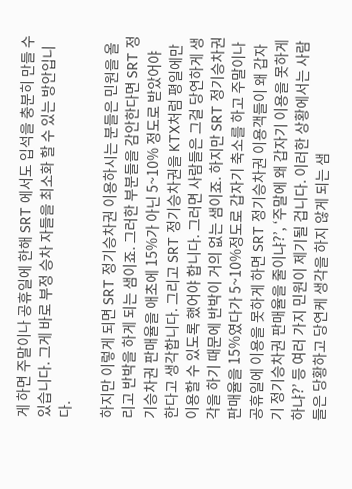게 하면 주말이나 공휴일에 한해 SRT 에서도 입석을 충분히 만들 수 있습니다. 그게 바로 부정 승차 자들을 최소화 할 수 있는 방안입니다.

하지만 이렇게 되면 SRT 정기승차권 이용하시는 분들은 민원을 올리고 반박을 하게 되는 샘이죠. 그러한 부분들을 감안한다면 SRT 정기승차권 판매율을 애초에 15%가 아닌 5~10% 정도로 받았어야 한다고 생각합니다. 그리고 SRT 정기승차권을 KTX처럼 평일에만 이용할 수 있도록 했어야 합니다. 그러면 사람들은 그걸 당연하게 생각을 하기 때문에 반박이 거의 없는 샘이죠. 하지만 SRT 정기승차권 판매율을 15%였다가 5~10%정도로 갑자기 축소를 하고 주말이나 공휴일에 이용을 못하게 하면 SRT 정기승차권 이용객들이 왜 갑자기 정기승차권 판매율을 줄이냐?’, ‘주말에 왜 갑자기 이용을 못하게 하냐?’ 등 여러 가지 민원이 제기될 겁니다. 이러한 상황에서는 사람들은 당황하고 당연케 생각을 하지 않게 되는 샘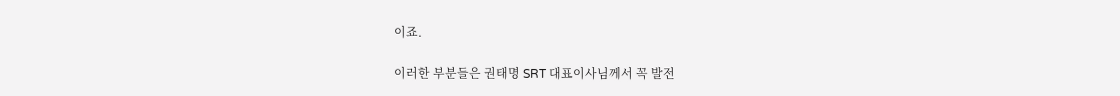이죠.

이러한 부분들은 권태명 SRT 대표이사님께서 꼭 발전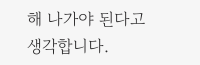해 나가야 된다고 생각합니다.